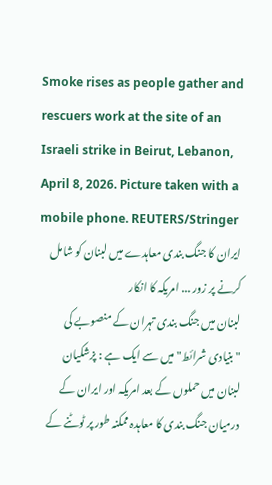Smoke rises as people gather and rescuers work at the site of an Israeli strike in Beirut, Lebanon, April 8, 2026. Picture taken with a mobile phone. REUTERS/Stringer
ایران کا جنگ بندی معاہدے میں لبنان کو شامل کرنے پر زور ... امریکہ کا انکار
لبنان میں جنگ بندی تہران کے منصوبے کی "بنیادی شرائط" میں سے ایک ہے : پزشکیان
لبنان میں حملوں کے بعد امریکہ اور ایران کے درمیان جنگ بندی کا معاہدہ ممکنہ طور پر ٹوٹنے کے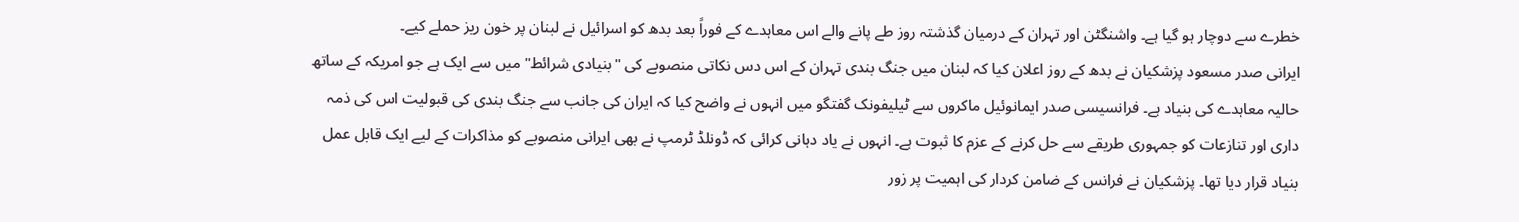خطرے سے دوچار ہو گیا ہے۔ واشنگٹن اور تہران کے درمیان گذشتہ روز طے پانے والے اس معاہدے کے فوراً بعد بدھ کو اسرائیل نے لبنان پر خون ریز حملے کیے۔
ایرانی صدر مسعود پزشکیان نے بدھ کے روز اعلان کیا کہ لبنان میں جنگ بندی تہران کے اس دس نکاتی منصوبے کی "بنیادی شرائط" میں سے ایک ہے جو امریکہ کے ساتھ حالیہ معاہدے کی بنیاد ہے۔ فرانسیسی صدر ایمانوئیل ماکروں سے ٹیلیفونک گفتگو میں انہوں نے واضح کیا کہ ایران کی جانب سے جنگ بندی کی قبولیت اس کی ذمہ داری اور تنازعات کو جمہوری طریقے سے حل کرنے کے عزم کا ثبوت ہے۔ انہوں نے یاد دہانی کرائی کہ ڈونلڈ ٹرمپ نے بھی ایرانی منصوبے کو مذاکرات کے لیے ایک قابل عمل بنیاد قرار دیا تھا۔ پزشکیان نے فرانس کے ضامن کردار کی اہمیت پر زور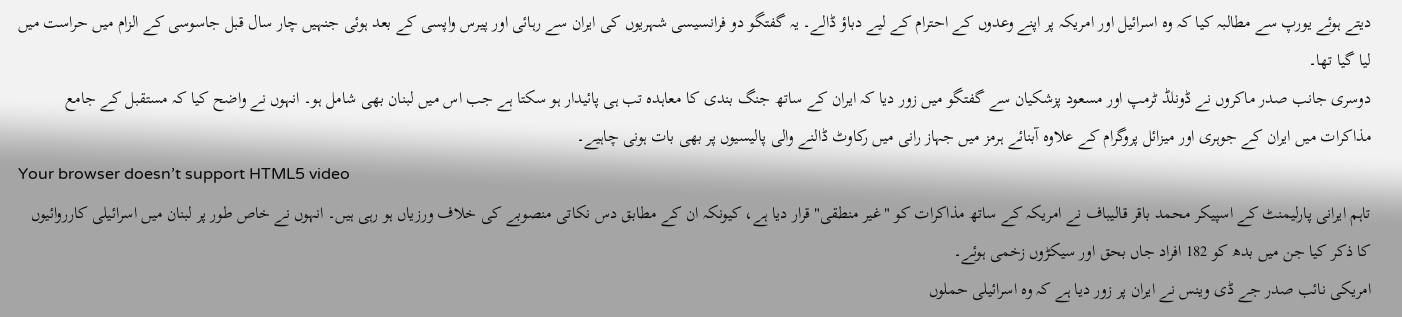دیتے ہوئے یورپ سے مطالبہ کیا کہ وہ اسرائیل اور امریکہ پر اپنے وعدوں کے احترام کے لیے دباؤ ڈالے۔ یہ گفتگو دو فرانسیسی شہریوں کی ایران سے رہائی اور پیرس واپسی کے بعد ہوئی جنہیں چار سال قبل جاسوسی کے الزام میں حراست میں لیا گیا تھا۔
دوسری جانب صدر ماکروں نے ڈونلڈ ٹرمپ اور مسعود پزشکیان سے گفتگو میں زور دیا کہ ایران کے ساتھ جنگ بندی کا معاہدہ تب ہی پائیدار ہو سکتا ہے جب اس میں لبنان بھی شامل ہو۔ انہوں نے واضح کیا کہ مستقبل کے جامع مذاکرات میں ایران کے جوہری اور میزائل پروگرام کے علاوہ آبنائے ہرمز میں جہاز رانی میں رکاوٹ ڈالنے والی پالیسیوں پر بھی بات ہونی چاہیے۔
Your browser doesn’t support HTML5 video
تاہم ایرانی پارلیمنٹ کے اسپیکر محمد باقر قاليباف نے امریکہ کے ساتھ مذاکرات کو "غیر منطقی" قرار دیا ہے، کیونکہ ان کے مطابق دس نکاتی منصوبے کی خلاف ورزیاں ہو رہی ہیں۔ انہوں نے خاص طور پر لبنان میں اسرائیلی کارروائیوں کا ذکر کیا جن میں بدھ کو 182 افراد جاں بحق اور سیکڑوں زخمی ہوئے۔
امریکی نائب صدر جے ڈی وینس نے ایران پر زور دیا ہے کہ وہ اسرائیلی حملوں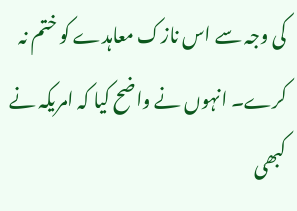کی وجہ سے اس نازک معاہدے کو ختم نہ کرے۔ انہوں نے واضح کیا کہ امریکہ نے کبھی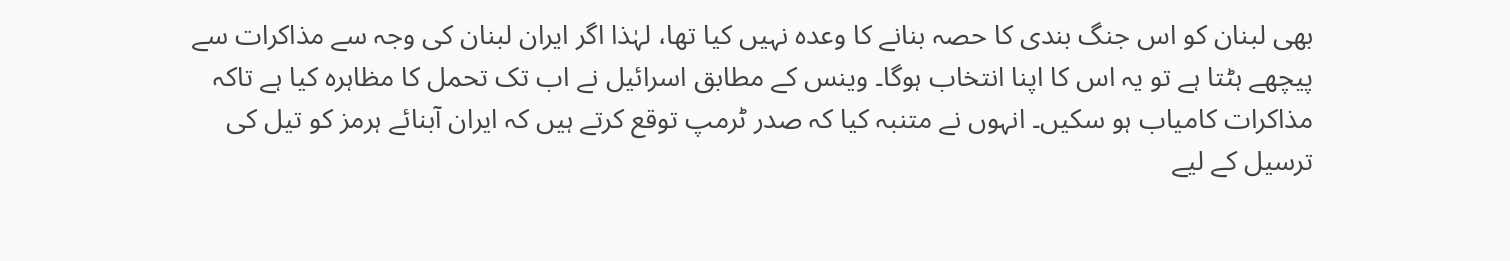بھی لبنان کو اس جنگ بندی کا حصہ بنانے کا وعدہ نہیں کیا تھا، لہٰذا اگر ایران لبنان کی وجہ سے مذاکرات سے پیچھے ہٹتا ہے تو یہ اس کا اپنا انتخاب ہوگا۔ وینس کے مطابق اسرائیل نے اب تک تحمل کا مظاہرہ کیا ہے تاکہ مذاکرات کامیاب ہو سکیں۔ انہوں نے متنبہ کیا کہ صدر ٹرمپ توقع کرتے ہیں کہ ایران آبنائے ہرمز کو تیل کی ترسیل کے لیے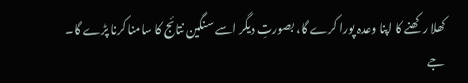کھلا رکھنے کا اپنا وعدہ پورا کرے گا، بصورتِ دیگر اسے سنگین نتائج کا سامنا کرنا پڑے گا۔
جے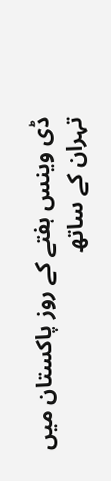ڈی وینس ہفتے کے روز پاکستان میں تہران کے ساتھ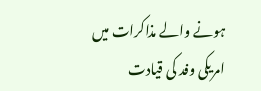ہونے والے مذاکرات میں امریکی وفد کی قیادت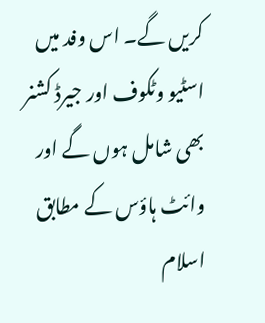کریں گے۔ اس وفد میں اسٹیو وٹکوف اور جیرڈ کشنر بھی شامل ہوں گے اور وائٹ ہاؤس کے مطابق اسلام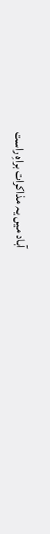آباد میں یہ مذاکرات براہِ راست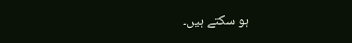ہو سکتے ہیں۔